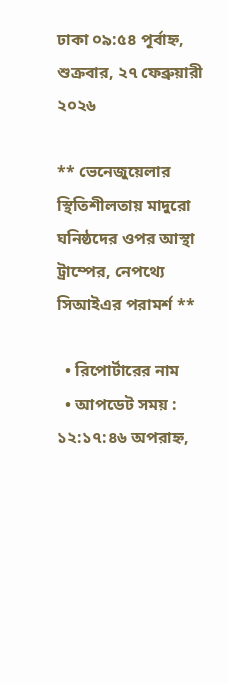ঢাকা ০৯:৫৪ পূর্বাহ্ন, শুক্রবার, ২৭ ফেব্রুয়ারী ২০২৬

** ভেনেজুয়েলার স্থিতিশীলতায় মাদুরো ঘনিষ্ঠদের ওপর আস্থা ট্রাম্পের, নেপথ্যে সিআইএর পরামর্শ **

  • রিপোর্টারের নাম
  • আপডেট সময় : ১২:১৭:৪৬ অপরাহ্ন,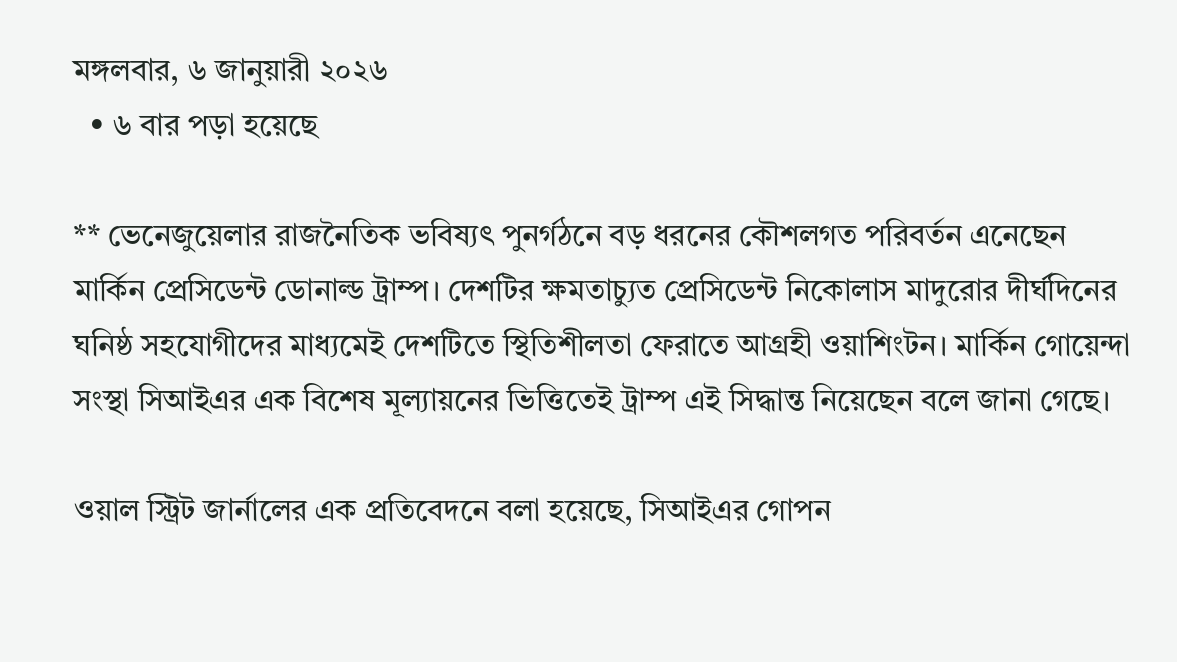মঙ্গলবার, ৬ জানুয়ারী ২০২৬
  • ৬ বার পড়া হয়েছে

** ভেনেজুয়েলার রাজনৈতিক ভবিষ্যৎ পুনর্গঠনে বড় ধরনের কৌশলগত পরিবর্তন এনেছেন মার্কিন প্রেসিডেন্ট ডোনাল্ড ট্রাম্প। দেশটির ক্ষমতাচ্যুত প্রেসিডেন্ট নিকোলাস মাদুরোর দীর্ঘদিনের ঘনিষ্ঠ সহযোগীদের মাধ্যমেই দেশটিতে স্থিতিশীলতা ফেরাতে আগ্রহী ওয়াশিংটন। মার্কিন গোয়েন্দা সংস্থা সিআইএর এক বিশেষ মূল্যায়নের ভিত্তিতেই ট্রাম্প এই সিদ্ধান্ত নিয়েছেন বলে জানা গেছে।

ওয়াল স্ট্রিট জার্নালের এক প্রতিবেদনে বলা হয়েছে, সিআইএর গোপন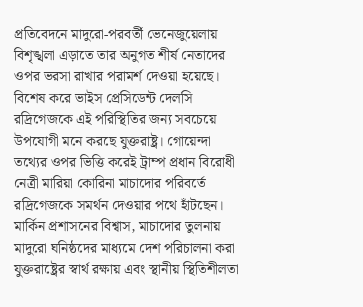প্রতিবেদনে মাদুরো-পরবর্তী ভেনেজুয়েলায় বিশৃঙ্খলা এড়াতে তার অনুগত শীর্ষ নেতাদের ওপর ভরসা রাখার পরামর্শ দেওয়া হয়েছে। বিশেষ করে ভাইস প্রেসিডেন্ট দেলসি রদ্রিগেজকে এই পরিস্থিতির জন্য সবচেয়ে উপযোগী মনে করছে যুক্তরাষ্ট্র। গোয়েন্দা তথ্যের ওপর ভিত্তি করেই ট্রাম্প প্রধান বিরোধী নেত্রী মারিয়া কোরিনা মাচাদোর পরিবর্তে রদ্রিগেজকে সমর্থন দেওয়ার পথে হাঁটছেন। মার্কিন প্রশাসনের বিশ্বাস, মাচাদোর তুলনায় মাদুরো ঘনিষ্ঠদের মাধ্যমে দেশ পরিচালনা করা যুক্তরাষ্ট্রের স্বার্থ রক্ষায় এবং স্থানীয় স্থিতিশীলতা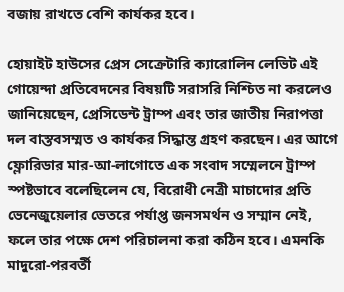বজায় রাখতে বেশি কার্যকর হবে।

হোয়াইট হাউসের প্রেস সেক্রেটারি ক্যারোলিন লেভিট এই গোয়েন্দা প্রতিবেদনের বিষয়টি সরাসরি নিশ্চিত না করলেও জানিয়েছেন, প্রেসিডেন্ট ট্রাম্প এবং তার জাতীয় নিরাপত্তা দল বাস্তবসম্মত ও কার্যকর সিদ্ধান্ত গ্রহণ করছেন। এর আগে ফ্লোরিডার মার-আ-লাগোতে এক সংবাদ সম্মেলনে ট্রাম্প স্পষ্টভাবে বলেছিলেন যে, বিরোধী নেত্রী মাচাদোর প্রতি ভেনেজুয়েলার ভেতরে পর্যাপ্ত জনসমর্থন ও সম্মান নেই, ফলে তার পক্ষে দেশ পরিচালনা করা কঠিন হবে। এমনকি মাদুরো-পরবর্তী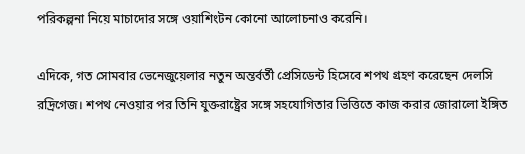পরিকল্পনা নিয়ে মাচাদোর সঙ্গে ওয়াশিংটন কোনো আলোচনাও করেনি।

এদিকে, গত সোমবার ভেনেজুয়েলার নতুন অন্তর্বর্তী প্রেসিডেন্ট হিসেবে শপথ গ্রহণ করেছেন দেলসি রদ্রিগেজ। শপথ নেওয়ার পর তিনি যুক্তরাষ্ট্রের সঙ্গে সহযোগিতার ভিত্তিতে কাজ করার জোরালো ইঙ্গিত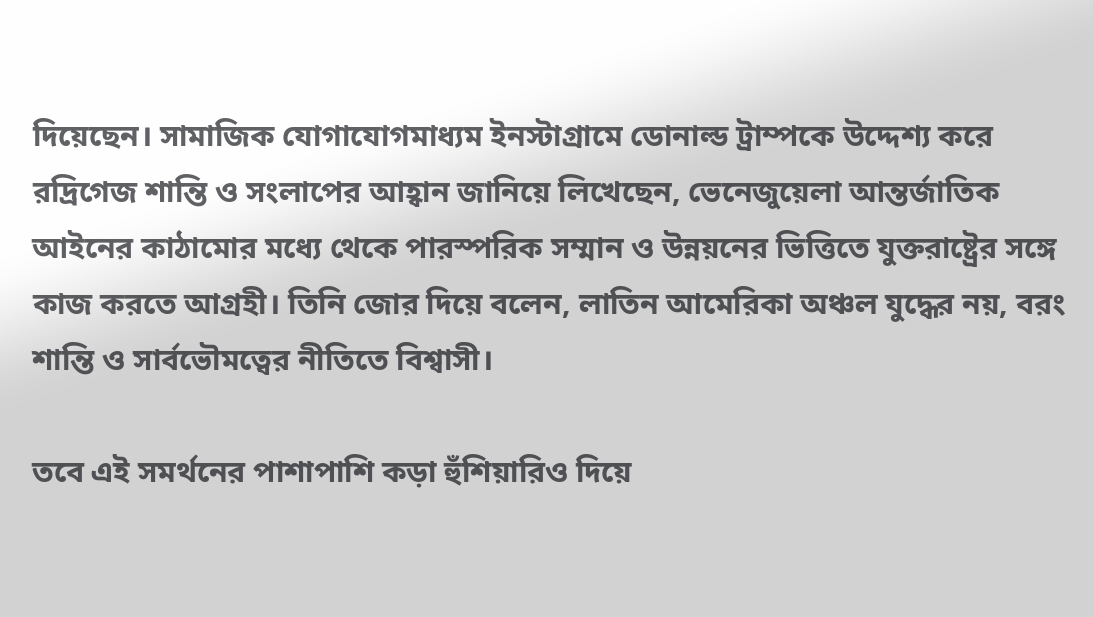দিয়েছেন। সামাজিক যোগাযোগমাধ্যম ইনস্টাগ্রামে ডোনাল্ড ট্রাম্পকে উদ্দেশ্য করে রদ্রিগেজ শান্তি ও সংলাপের আহ্বান জানিয়ে লিখেছেন, ভেনেজুয়েলা আন্তর্জাতিক আইনের কাঠামোর মধ্যে থেকে পারস্পরিক সম্মান ও উন্নয়নের ভিত্তিতে যুক্তরাষ্ট্রের সঙ্গে কাজ করতে আগ্রহী। তিনি জোর দিয়ে বলেন, লাতিন আমেরিকা অঞ্চল যুদ্ধের নয়, বরং শান্তি ও সার্বভৌমত্বের নীতিতে বিশ্বাসী।

তবে এই সমর্থনের পাশাপাশি কড়া হুঁশিয়ারিও দিয়ে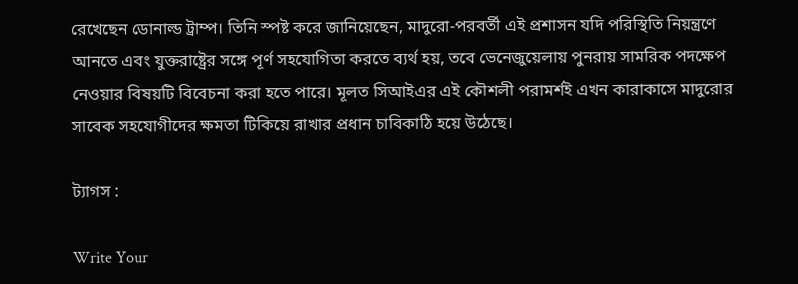রেখেছেন ডোনাল্ড ট্রাম্প। তিনি স্পষ্ট করে জানিয়েছেন, মাদুরো-পরবর্তী এই প্রশাসন যদি পরিস্থিতি নিয়ন্ত্রণে আনতে এবং যুক্তরাষ্ট্রের সঙ্গে পূর্ণ সহযোগিতা করতে ব্যর্থ হয়, তবে ভেনেজুয়েলায় পুনরায় সামরিক পদক্ষেপ নেওয়ার বিষয়টি বিবেচনা করা হতে পারে। মূলত সিআইএর এই কৌশলী পরামর্শই এখন কারাকাসে মাদুরোর সাবেক সহযোগীদের ক্ষমতা টিকিয়ে রাখার প্রধান চাবিকাঠি হয়ে উঠেছে।

ট্যাগস :

Write Your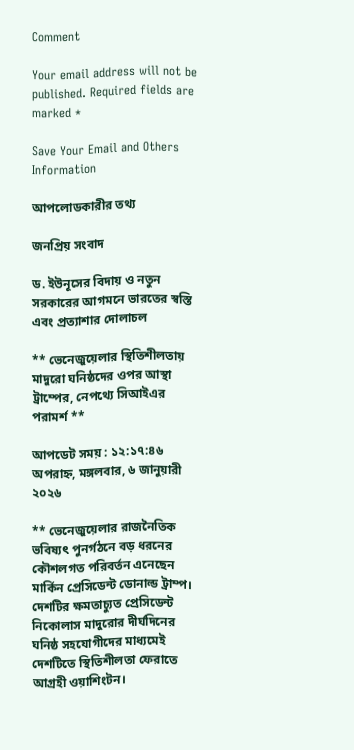Comment

Your email address will not be published. Required fields are marked *

Save Your Email and Others Information

আপলোডকারীর তথ্য

জনপ্রিয় সংবাদ

ড. ইউনূসের বিদায় ও নতুন সরকারের আগমনে ভারতের স্বস্তি এবং প্রত্যাশার দোলাচল

** ভেনেজুয়েলার স্থিতিশীলতায় মাদুরো ঘনিষ্ঠদের ওপর আস্থা ট্রাম্পের, নেপথ্যে সিআইএর পরামর্শ **

আপডেট সময় : ১২:১৭:৪৬ অপরাহ্ন, মঙ্গলবার, ৬ জানুয়ারী ২০২৬

** ভেনেজুয়েলার রাজনৈতিক ভবিষ্যৎ পুনর্গঠনে বড় ধরনের কৌশলগত পরিবর্তন এনেছেন মার্কিন প্রেসিডেন্ট ডোনাল্ড ট্রাম্প। দেশটির ক্ষমতাচ্যুত প্রেসিডেন্ট নিকোলাস মাদুরোর দীর্ঘদিনের ঘনিষ্ঠ সহযোগীদের মাধ্যমেই দেশটিতে স্থিতিশীলতা ফেরাতে আগ্রহী ওয়াশিংটন।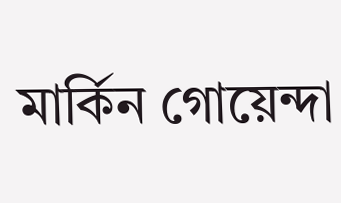মার্কিন গোয়েন্দা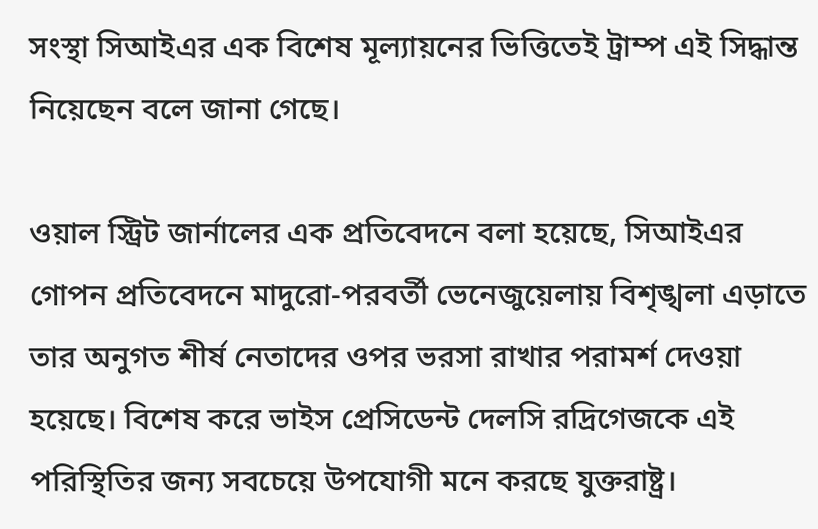সংস্থা সিআইএর এক বিশেষ মূল্যায়নের ভিত্তিতেই ট্রাম্প এই সিদ্ধান্ত নিয়েছেন বলে জানা গেছে।

ওয়াল স্ট্রিট জার্নালের এক প্রতিবেদনে বলা হয়েছে, সিআইএর গোপন প্রতিবেদনে মাদুরো-পরবর্তী ভেনেজুয়েলায় বিশৃঙ্খলা এড়াতে তার অনুগত শীর্ষ নেতাদের ওপর ভরসা রাখার পরামর্শ দেওয়া হয়েছে। বিশেষ করে ভাইস প্রেসিডেন্ট দেলসি রদ্রিগেজকে এই পরিস্থিতির জন্য সবচেয়ে উপযোগী মনে করছে যুক্তরাষ্ট্র।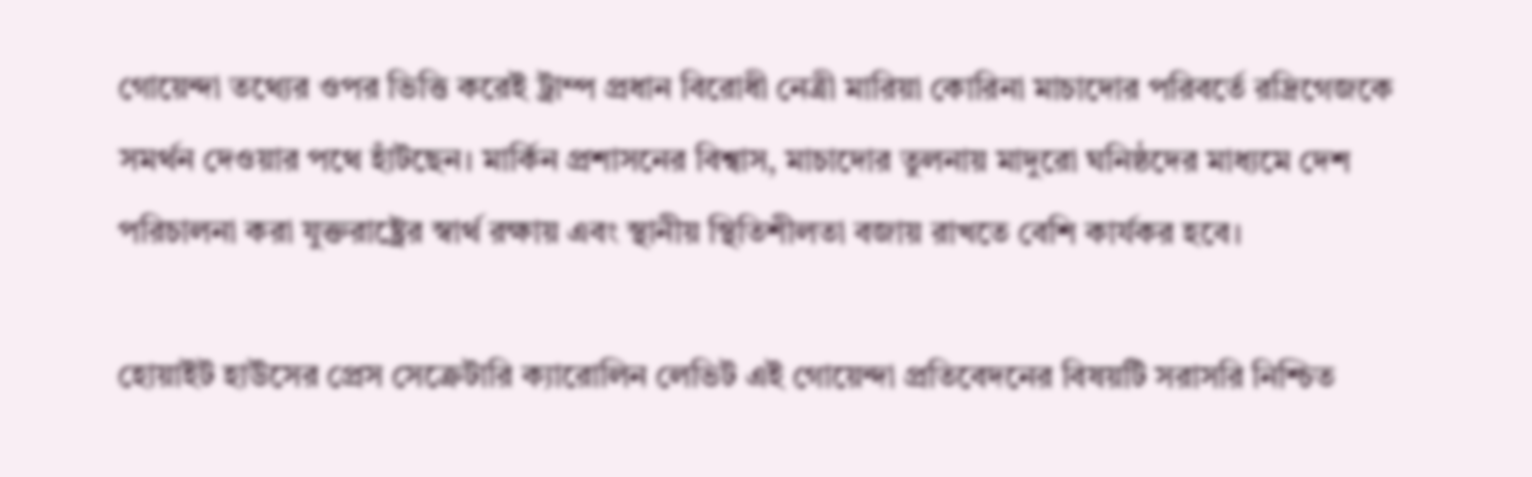গোয়েন্দা তথ্যের ওপর ভিত্তি করেই ট্রাম্প প্রধান বিরোধী নেত্রী মারিয়া কোরিনা মাচাদোর পরিবর্তে রদ্রিগেজকে সমর্থন দেওয়ার পথে হাঁটছেন। মার্কিন প্রশাসনের বিশ্বাস, মাচাদোর তুলনায় মাদুরো ঘনিষ্ঠদের মাধ্যমে দেশ পরিচালনা করা যুক্তরাষ্ট্রের স্বার্থ রক্ষায় এবং স্থানীয় স্থিতিশীলতা বজায় রাখতে বেশি কার্যকর হবে।

হোয়াইট হাউসের প্রেস সেক্রেটারি ক্যারোলিন লেভিট এই গোয়েন্দা প্রতিবেদনের বিষয়টি সরাসরি নিশ্চিত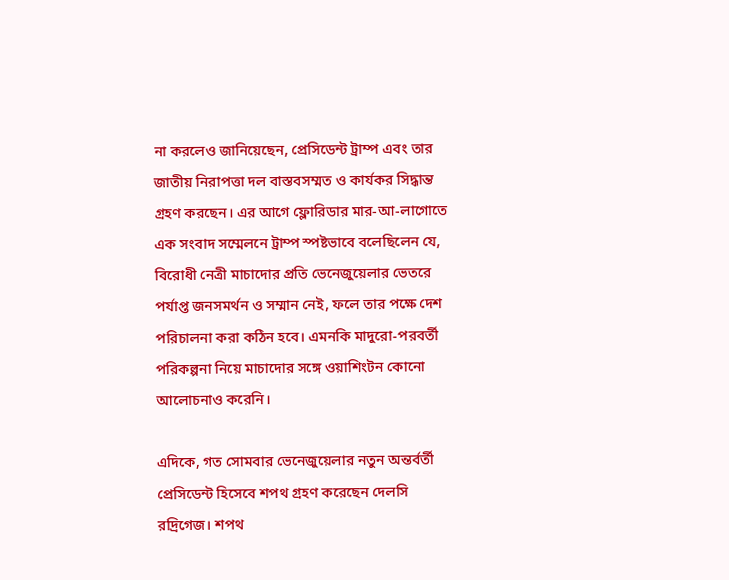না করলেও জানিয়েছেন, প্রেসিডেন্ট ট্রাম্প এবং তার জাতীয় নিরাপত্তা দল বাস্তবসম্মত ও কার্যকর সিদ্ধান্ত গ্রহণ করছেন। এর আগে ফ্লোরিডার মার-আ-লাগোতে এক সংবাদ সম্মেলনে ট্রাম্প স্পষ্টভাবে বলেছিলেন যে, বিরোধী নেত্রী মাচাদোর প্রতি ভেনেজুয়েলার ভেতরে পর্যাপ্ত জনসমর্থন ও সম্মান নেই, ফলে তার পক্ষে দেশ পরিচালনা করা কঠিন হবে। এমনকি মাদুরো-পরবর্তী পরিকল্পনা নিয়ে মাচাদোর সঙ্গে ওয়াশিংটন কোনো আলোচনাও করেনি।

এদিকে, গত সোমবার ভেনেজুয়েলার নতুন অন্তর্বর্তী প্রেসিডেন্ট হিসেবে শপথ গ্রহণ করেছেন দেলসি রদ্রিগেজ। শপথ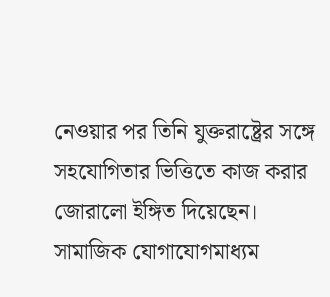নেওয়ার পর তিনি যুক্তরাষ্ট্রের সঙ্গে সহযোগিতার ভিত্তিতে কাজ করার জোরালো ইঙ্গিত দিয়েছেন। সামাজিক যোগাযোগমাধ্যম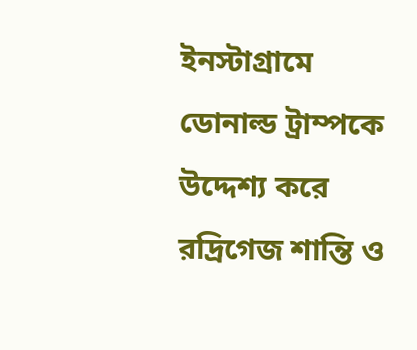ইনস্টাগ্রামে ডোনাল্ড ট্রাম্পকে উদ্দেশ্য করে রদ্রিগেজ শান্তি ও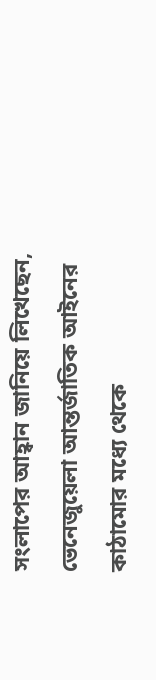সংলাপের আহ্বান জানিয়ে লিখেছেন, ভেনেজুয়েলা আন্তর্জাতিক আইনের কাঠামোর মধ্যে থেকে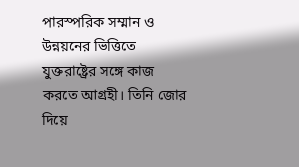পারস্পরিক সম্মান ও উন্নয়নের ভিত্তিতে যুক্তরাষ্ট্রের সঙ্গে কাজ করতে আগ্রহী। তিনি জোর দিয়ে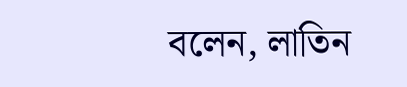বলেন, লাতিন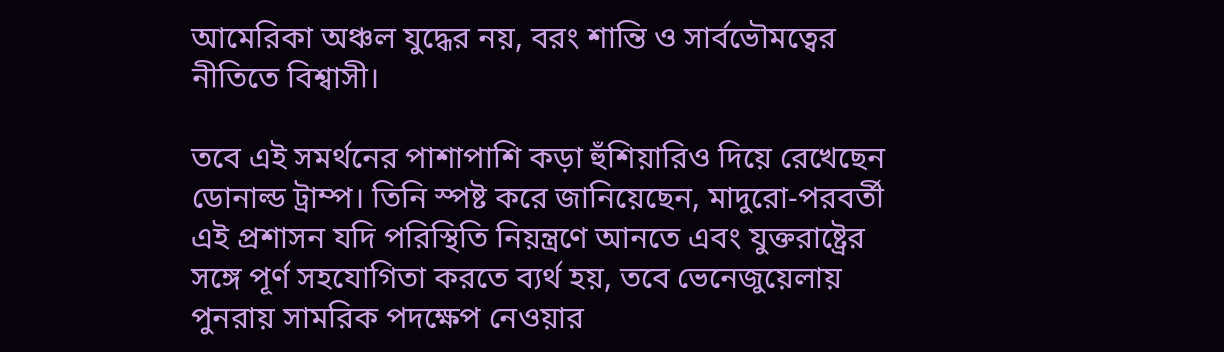আমেরিকা অঞ্চল যুদ্ধের নয়, বরং শান্তি ও সার্বভৌমত্বের নীতিতে বিশ্বাসী।

তবে এই সমর্থনের পাশাপাশি কড়া হুঁশিয়ারিও দিয়ে রেখেছেন ডোনাল্ড ট্রাম্প। তিনি স্পষ্ট করে জানিয়েছেন, মাদুরো-পরবর্তী এই প্রশাসন যদি পরিস্থিতি নিয়ন্ত্রণে আনতে এবং যুক্তরাষ্ট্রের সঙ্গে পূর্ণ সহযোগিতা করতে ব্যর্থ হয়, তবে ভেনেজুয়েলায় পুনরায় সামরিক পদক্ষেপ নেওয়ার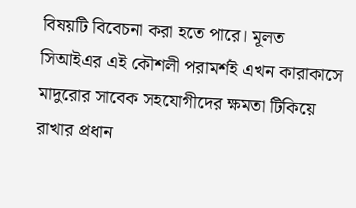বিষয়টি বিবেচনা করা হতে পারে। মূলত সিআইএর এই কৌশলী পরামর্শই এখন কারাকাসে মাদুরোর সাবেক সহযোগীদের ক্ষমতা টিকিয়ে রাখার প্রধান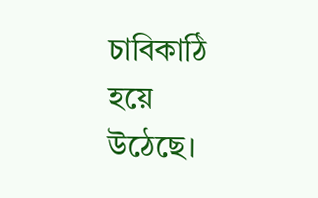চাবিকাঠি হয়ে উঠেছে।